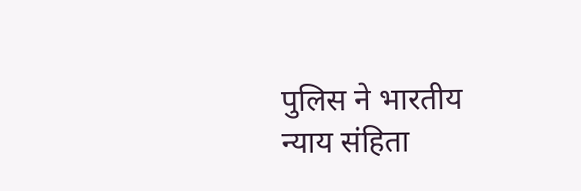पुलिस ने भारतीय न्याय संहिता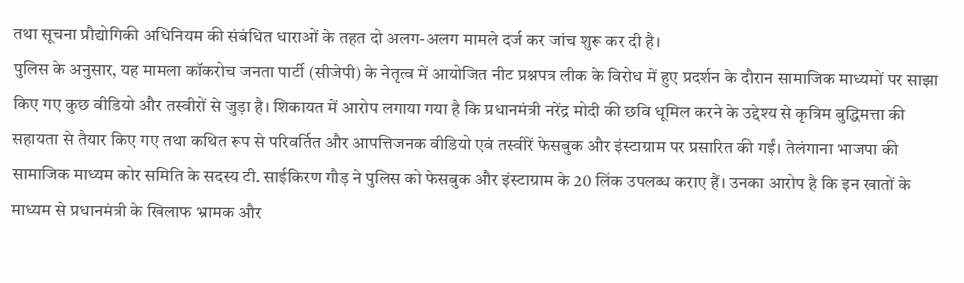तथा सूचना प्रौद्योगिकी अधिनियम की संबंधित धाराओं के तहत दो अलग-अलग मामले दर्ज कर जांच शुरू कर दी है।
पुलिस के अनुसार, यह मामला कॉकरोच जनता पार्टी (सीजेपी) के नेतृत्व में आयोजित नीट प्रश्नपत्र लीक के विरोध में हुए प्रदर्शन के दौरान सामाजिक माध्यमों पर साझा किए गए कुछ वीडियो और तस्वीरों से जुड़ा है। शिकायत में आरोप लगाया गया है कि प्रधानमंत्री नरेंद्र मोदी की छवि धूमिल करने के उद्देश्य से कृत्रिम बुद्धिमत्ता की सहायता से तैयार किए गए तथा कथित रूप से परिवर्तित और आपत्तिजनक वीडियो एवं तस्वीरें फेसबुक और इंस्टाग्राम पर प्रसारित की गईं। तेलंगाना भाजपा की सामाजिक माध्यम कोर समिति के सदस्य टी. साईकिरण गौड़ ने पुलिस को फेसबुक और इंस्टाग्राम के 20 लिंक उपलब्ध कराए हैं। उनका आरोप है कि इन खातों के माध्यम से प्रधानमंत्री के खिलाफ भ्रामक और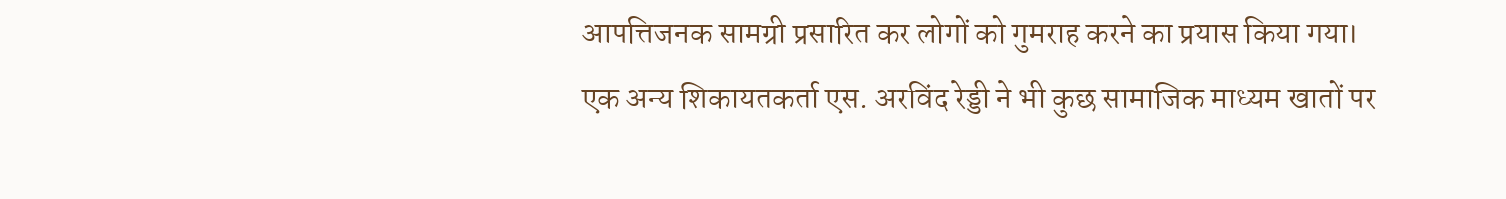आपत्तिजनक सामग्री प्रसारित कर लोगों को गुमराह करने का प्रयास किया गया। एक अन्य शिकायतकर्ता एस. अरविंद रेड्डी ने भी कुछ सामाजिक माध्यम खातों पर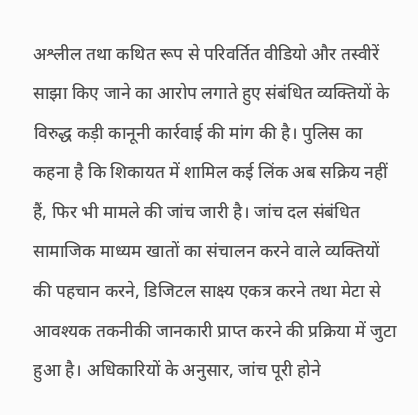अश्लील तथा कथित रूप से परिवर्तित वीडियो और तस्वीरें साझा किए जाने का आरोप लगाते हुए संबंधित व्यक्तियों के विरुद्ध कड़ी कानूनी कार्रवाई की मांग की है। पुलिस का कहना है कि शिकायत में शामिल कई लिंक अब सक्रिय नहीं हैं, फिर भी मामले की जांच जारी है। जांच दल संबंधित सामाजिक माध्यम खातों का संचालन करने वाले व्यक्तियों की पहचान करने, डिजिटल साक्ष्य एकत्र करने तथा मेटा से आवश्यक तकनीकी जानकारी प्राप्त करने की प्रक्रिया में जुटा हुआ है। अधिकारियों के अनुसार, जांच पूरी होने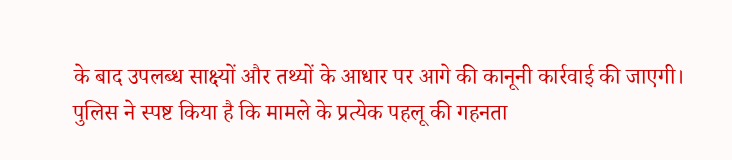के बाद उपलब्ध साक्ष्यों और तथ्यों के आधार पर आगे की कानूनी कार्रवाई की जाएगी। पुलिस ने स्पष्ट किया है कि मामले के प्रत्येक पहलू की गहनता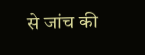से जांच की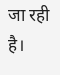जा रही है।